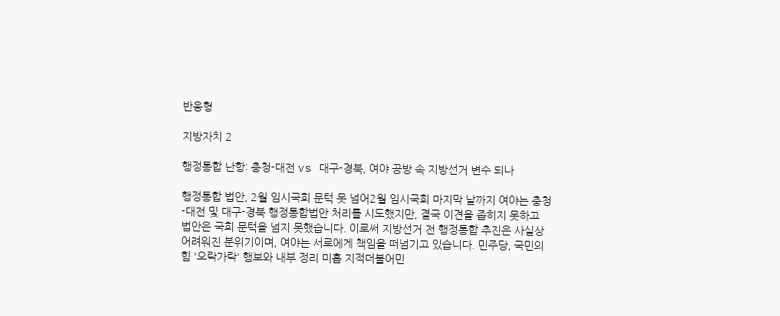반응형

지방자치 2

행정통합 난항: 충청-대전 vs 대구-경북, 여야 공방 속 지방선거 변수 되나

행정통합 법안, 2월 임시국회 문턱 못 넘어2월 임시국회 마지막 날까지 여야는 충청-대전 및 대구-경북 행정통합법안 처리를 시도했지만, 결국 이견을 좁히지 못하고 법안은 국회 문턱을 넘지 못했습니다. 이로써 지방선거 전 행정통합 추진은 사실상 어려워진 분위기이며, 여야는 서로에게 책임을 떠넘기고 있습니다. 민주당, 국민의힘 '오락가락' 행보와 내부 정리 미흡 지적더불어민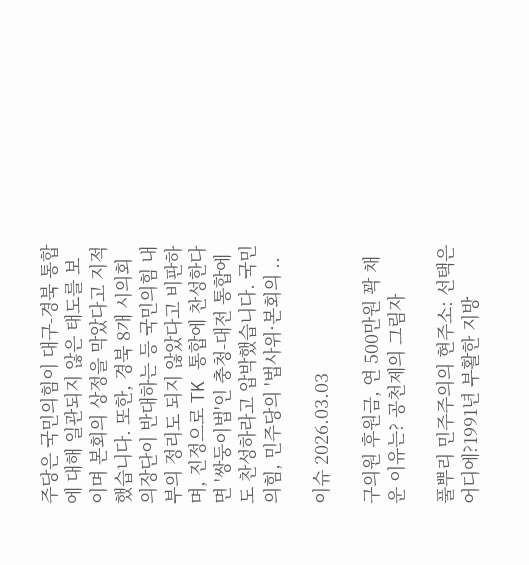주당은 국민의힘이 대구-경북 통합에 대해 일관되지 않은 태도를 보이며 본회의 상정을 막았다고 지적했습니다. 또한, 경북 8개 시의회 의장단이 반대하는 등 국민의힘 내부의 정리도 되지 않았다고 비판하며, 진정으로 TK 통합에 찬성한다면 '쌍둥이법'인 충청-대전 통합에도 찬성하라고 압박했습니다. 국민의힘, 민주당의 '법사위·본회의 ..

이슈 2026.03.03

구의원 후원금, 연 500만원 꽉 채운 이유는? 공천제의 그림자

풀뿌리 민주주의의 현주소: 선택은 어디에?1991년 부활한 지방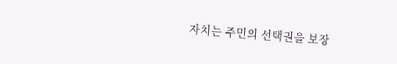자치는 주민의 선택권을 보장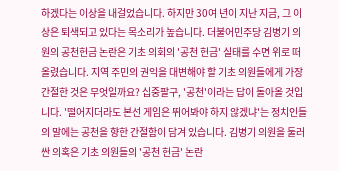하겠다는 이상을 내걸었습니다. 하지만 30여 년이 지난 지금, 그 이상은 퇴색되고 있다는 목소리가 높습니다. 더불어민주당 김병기 의원의 공천헌금 논란은 기초 의회의 '공천 헌금' 실태를 수면 위로 떠올렸습니다. 지역 주민의 권익을 대변해야 할 기초 의원들에게 가장 간절한 것은 무엇일까요? 십중팔구, '공천'이라는 답이 돌아올 것입니다. '떨어지더라도 본선 게임은 뛰어봐야 하지 않겠냐'는 정치인들의 말에는 공천을 향한 간절함이 담겨 있습니다. 김병기 의원을 둘러싼 의혹은 기초 의원들의 '공천 헌금' 논란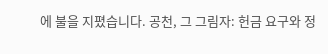에 불을 지폈습니다. 공천, 그 그림자: 헌금 요구와 정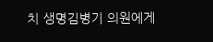치 생명김병기 의원에게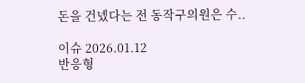돈을 건넸다는 전 동작구의원은 수..

이슈 2026.01.12
반응형